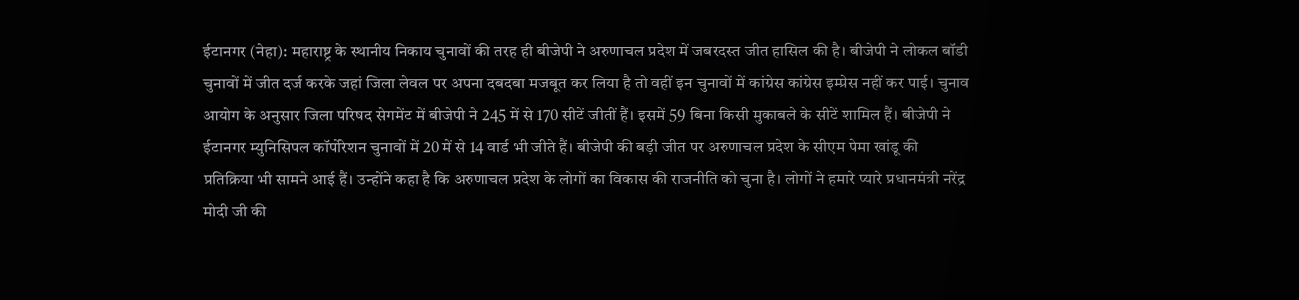ईटानगर (नेहा): महाराष्ट्र के स्थानीय निकाय चुनावों की तरह ही बीजेपी ने अरुणाचल प्रदेश में जबरदस्त जीत हासिल की है। बीजेपी ने लोकल बॉडी चुनावों में जीत दर्ज करके जहां जिला लेवल पर अपना दबदबा मजबूत कर लिया है तो वहीं इन चुनावों में कांग्रेस कांग्रेस इम्प्रेस नहीं कर पाई। चुनाव आयोग के अनुसार जिला परिषद सेगमेंट में बीजेपी ने 245 में से 170 सीटें जीतीं हैं। इसमें 59 बिना किसी मुकाबले के सीटें शामिल हैं। बीजेपी ने ईटानगर म्युनिसिपल कॉर्पोरेशन चुनावों में 20 में से 14 वार्ड भी जीते हैं। बीजेपी की बड़ी जीत पर अरुणाचल प्रदेश के सीएम पेमा खांडू की प्रतिक्रिया भी सामने आई हैं। उन्होंने कहा है कि अरुणाचल प्रदेश के लोगों का विकास की राजनीति को चुना है। लोगों ने हमारे प्यारे प्रधानमंत्री नरेंद्र मोदी जी की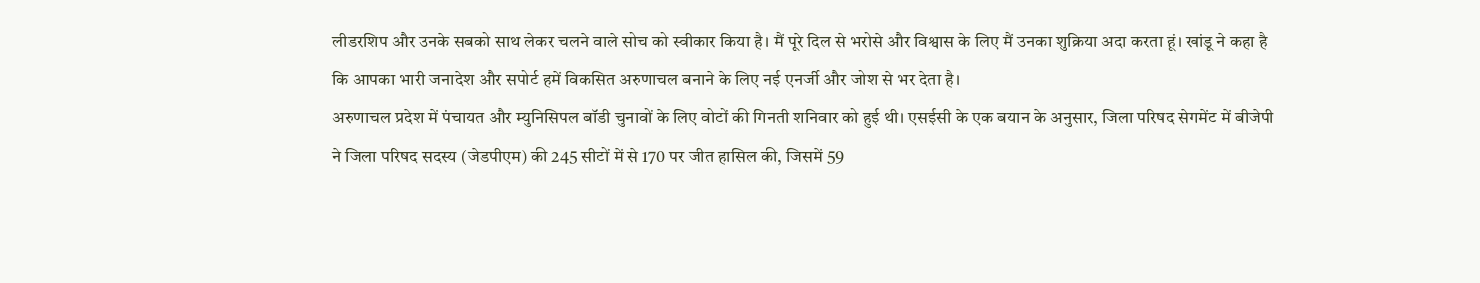लीडरशिप और उनके सबको साथ लेकर चलने वाले सोच को स्वीकार किया है। मैं पूरे दिल से भरोसे और विश्वास के लिए मैं उनका शुक्रिया अदा करता हूं। खांडू ने कहा है कि आपका भारी जनादेश और सपोर्ट हमें विकसित अरुणाचल बनाने के लिए नई एनर्जी और जोश से भर देता है।
अरुणाचल प्रदेश में पंचायत और म्युनिसिपल बॉडी चुनावों के लिए वोटों की गिनती शनिवार को हुई थी। एसईसी के एक बयान के अनुसार, जिला परिषद सेगमेंट में बीजेपी ने जिला परिषद सदस्य (जेडपीएम) की 245 सीटों में से 170 पर जीत हासिल की, जिसमें 59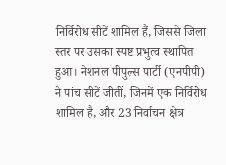निर्विरोध सीटें शामिल हैं, जिससे जिला स्तर पर उसका स्पष्ट प्रभुत्व स्थापित हुआ। नेशनल पीपुल्स पार्टी (एनपीपी) ने पांच सीटें जीतीं, जिनमें एक निर्विरोध शामिल है, और 23 निर्वाचन क्षेत्र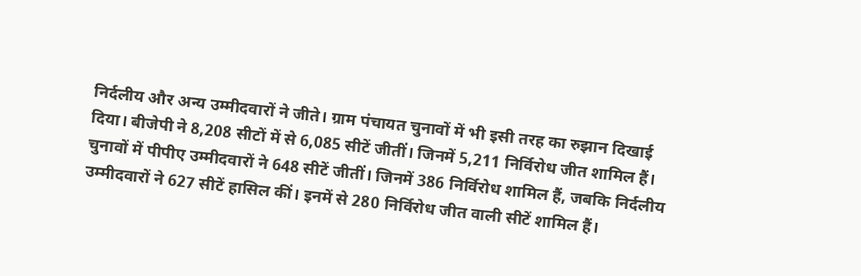निर्दलीय और अन्य उम्मीदवारों ने जीते। ग्राम पंचायत चुनावों में भी इसी तरह का रुझान दिखाई दिया। बीजेपी ने 8,208 सीटों में से 6,085 सीटें जीतीं। जिनमें 5,211 निर्विरोध जीत शामिल हैं।
चुनावों में पीपीए उम्मीदवारों ने 648 सीटें जीतीं। जिनमें 386 निर्विरोध शामिल हैं, जबकि निर्दलीय उम्मीदवारों ने 627 सीटें हासिल कीं। इनमें से 280 निर्विरोध जीत वाली सीटें शामिल हैं।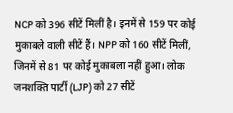NCP को 396 सीटें मिलीं है। इनमें से 159 पर कोई मुकाबले वाली सीटें हैं। NPP को 160 सीटें मिलीं, जिनमें से 81 पर कोई मुकाबला नहीं हुआ। लोक जनशक्ति पार्टी (LJP) को 27 सीटें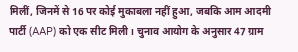मिलीं, जिनमें से 16 पर कोई मुकाबला नहीं हुआ, जबकि आम आदमी पार्टी (AAP) को एक सीट मिली। चुनाव आयोग के अनुसार 47 ग्राम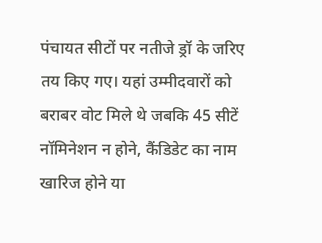पंचायत सीटों पर नतीजे ड्रॉ के जरिए तय किए गए। यहां उम्मीदवारों को बराबर वोट मिले थे जबकि 45 सीटें नॉमिनेशन न होने, कैंडिडेट का नाम खारिज होने या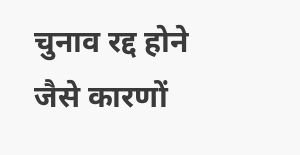चुनाव रद्द होने जैसे कारणों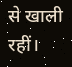से खाली रहीं।